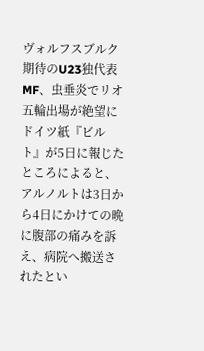ヴォルフスブルク期待のU23独代表MF、虫垂炎でリオ五輪出場が絶望に
ドイツ紙『ビルト』が5日に報じたところによると、アルノルトは3日から4日にかけての晩に腹部の痛みを訴え、病院へ搬送されたとい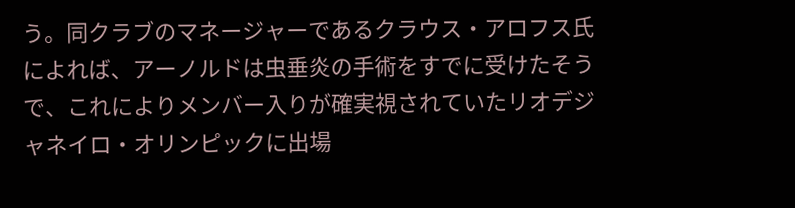う。同クラブのマネージャーであるクラウス・アロフス氏によれば、アーノルドは虫垂炎の手術をすでに受けたそうで、これによりメンバー入りが確実視されていたリオデジャネイロ・オリンピックに出場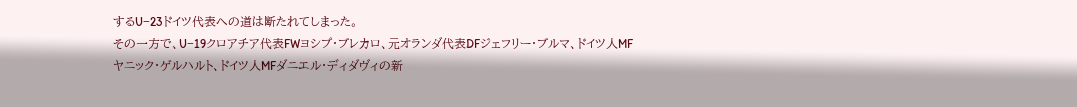するU−23ドイツ代表への道は断たれてしまった。
その一方で、U−19クロアチア代表FWヨシプ・ブレカロ、元オランダ代表DFジェフリー・ブルマ、ドイツ人MFヤニック・ゲルハルト、ドイツ人MFダニエル・ディダヴィの新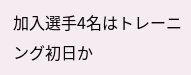加入選手4名はトレーニング初日か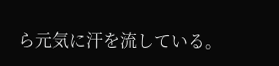ら元気に汗を流している。